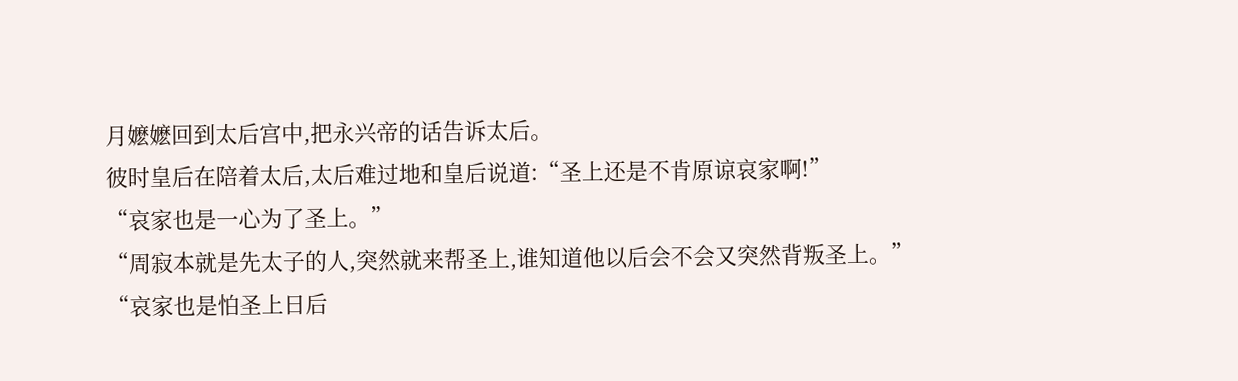月嬷嬷回到太后宫中,把永兴帝的话告诉太后。
彼时皇后在陪着太后,太后难过地和皇后说道:“圣上还是不肯原谅哀家啊!”
“哀家也是一心为了圣上。”
“周寂本就是先太子的人,突然就来帮圣上,谁知道他以后会不会又突然背叛圣上。”
“哀家也是怕圣上日后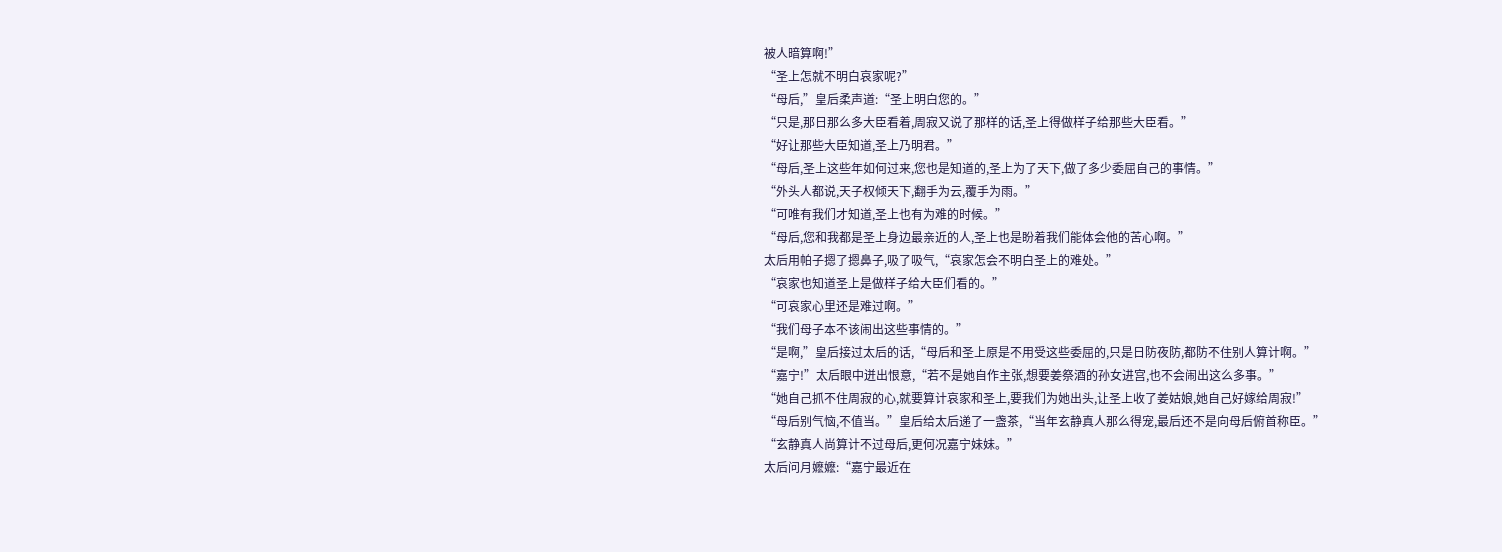被人暗算啊!”
“圣上怎就不明白哀家呢?”
“母后,”皇后柔声道:“圣上明白您的。”
“只是,那日那么多大臣看着,周寂又说了那样的话,圣上得做样子给那些大臣看。”
“好让那些大臣知道,圣上乃明君。”
“母后,圣上这些年如何过来,您也是知道的,圣上为了天下,做了多少委屈自己的事情。”
“外头人都说,天子权倾天下,翻手为云,覆手为雨。”
“可唯有我们才知道,圣上也有为难的时候。”
“母后,您和我都是圣上身边最亲近的人,圣上也是盼着我们能体会他的苦心啊。”
太后用帕子摁了摁鼻子,吸了吸气,“哀家怎会不明白圣上的难处。”
“哀家也知道圣上是做样子给大臣们看的。”
“可哀家心里还是难过啊。”
“我们母子本不该闹出这些事情的。”
“是啊,”皇后接过太后的话,“母后和圣上原是不用受这些委屈的,只是日防夜防,都防不住别人算计啊。”
“嘉宁!”太后眼中迸出恨意,“若不是她自作主张,想要姜祭酒的孙女进宫,也不会闹出这么多事。”
“她自己抓不住周寂的心,就要算计哀家和圣上,要我们为她出头,让圣上收了姜姑娘,她自己好嫁给周寂!”
“母后别气恼,不值当。”皇后给太后递了一盏茶,“当年玄静真人那么得宠,最后还不是向母后俯首称臣。”
“玄静真人尚算计不过母后,更何况嘉宁妹妹。”
太后问月嬷嬷:“嘉宁最近在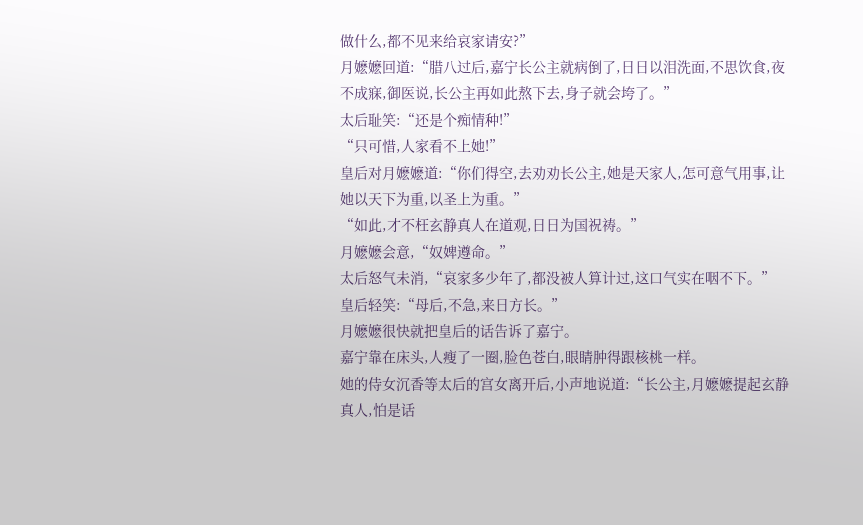做什么,都不见来给哀家请安?”
月嬷嬷回道:“腊八过后,嘉宁长公主就病倒了,日日以泪洗面,不思饮食,夜不成寐,御医说,长公主再如此熬下去,身子就会垮了。”
太后耻笑:“还是个痴情种!”
“只可惜,人家看不上她!”
皇后对月嬷嬷道:“你们得空,去劝劝长公主,她是天家人,怎可意气用事,让她以天下为重,以圣上为重。”
“如此,才不枉玄静真人在道观,日日为国祝祷。”
月嬷嬷会意,“奴婢遵命。”
太后怒气未消,“哀家多少年了,都没被人算计过,这口气实在咽不下。”
皇后轻笑:“母后,不急,来日方长。”
月嬷嬷很快就把皇后的话告诉了嘉宁。
嘉宁靠在床头,人瘦了一圈,脸色苍白,眼睛肿得跟核桃一样。
她的侍女沉香等太后的宫女离开后,小声地说道:“长公主,月嬷嬷提起玄静真人,怕是话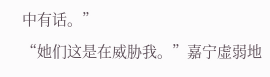中有话。”
“她们这是在威胁我。”嘉宁虚弱地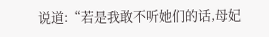说道:“若是我敢不听她们的话,母妃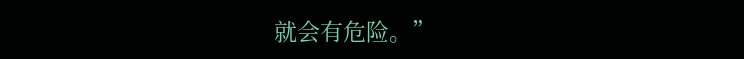就会有危险。”